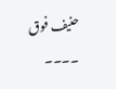حنیف فوق ۔۔۔۔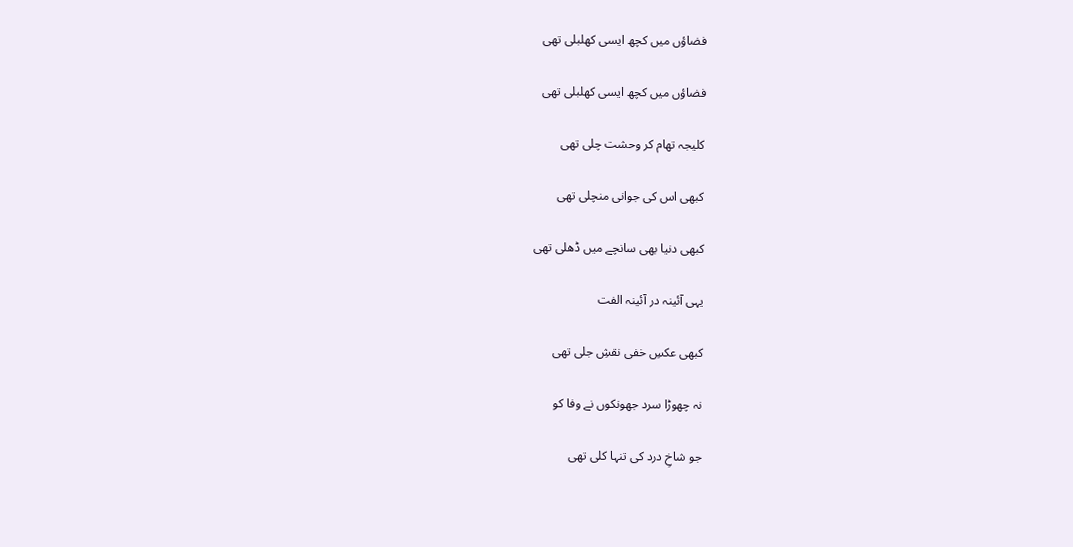فضاؤں میں کچھ ایسی کھلبلی تھی

فضاؤں میں کچھ ایسی کھلبلی تھی

کلیجہ تھام کر وحشت چلی تھی

کبھی اس کی جوانی منچلی تھی

کبھی دنیا بھی سانچے میں ڈھلی تھی

یہی آئینہ در آئینہ الفت

کبھی عکس‌ِ خفی نقشِ جلی تھی

نہ چھوڑا سرد جھونکوں نے وفا کو

جو شاخِ درد کی تنہا کلی تھی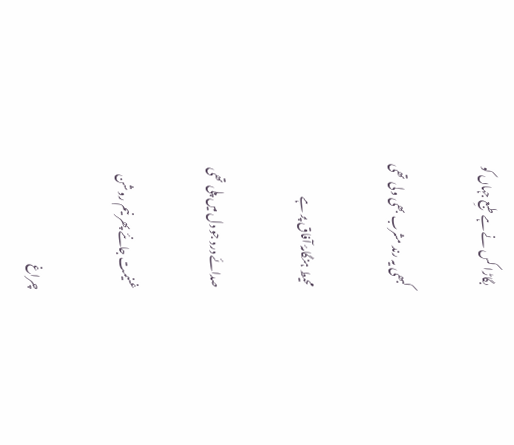بگاڑا کس نے ہے طبعِ جہاں کو

کبھی یہ رند مشرب بھی ولی تھی

محیط ہنگامۂ آفاق پر ہے

صدائے درد جو دل میں پلی تھی

غنیمت جانئے پھر نیم روشن

چراغ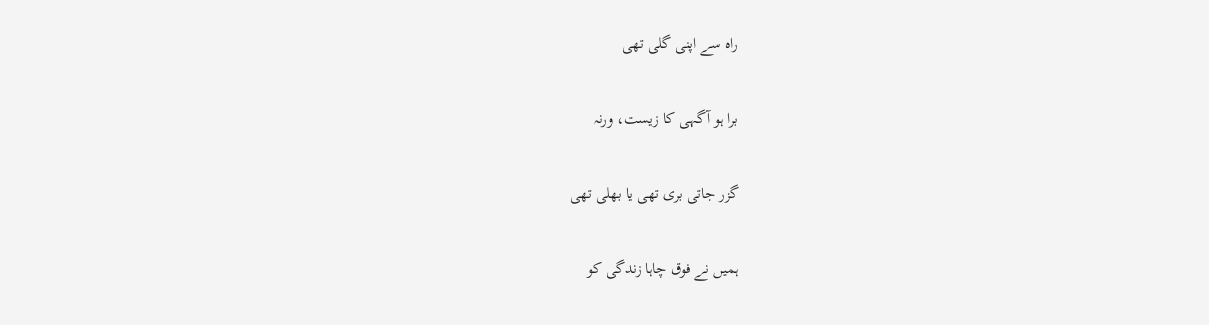راہ سے اپنی گلی تھی

برا ہو آگہی کا زیست، ورنہ

گزر جاتی بری تھی یا بھلی تھی

ہمیں نے فوق چاہا زندگی کو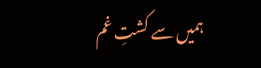ہمیں سے کشتِ غم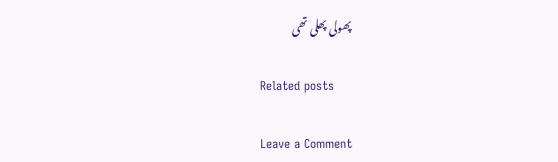پھولی پھلی تھی

Related posts

Leave a Comment